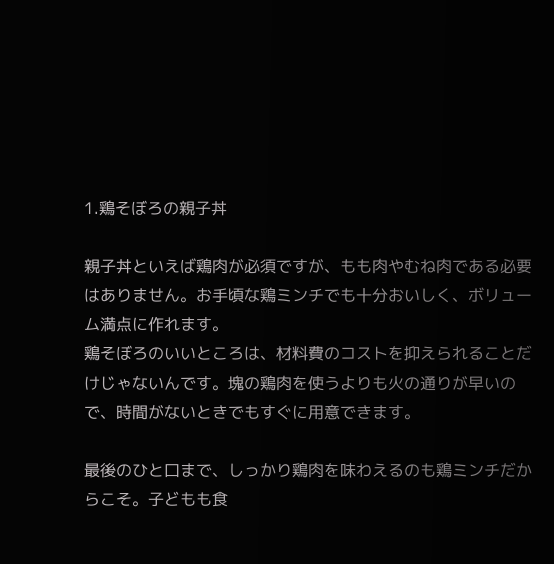1.鶏そぼろの親子丼

親子丼といえば鶏肉が必須ですが、もも肉やむね肉である必要はありません。お手頃な鶏ミンチでも十分おいしく、ボリューム満点に作れます。
鶏そぼろのいいところは、材料費のコストを抑えられることだけじゃないんです。塊の鶏肉を使うよりも火の通りが早いので、時間がないときでもすぐに用意できます。

最後のひと口まで、しっかり鶏肉を味わえるのも鶏ミンチだからこそ。子どもも食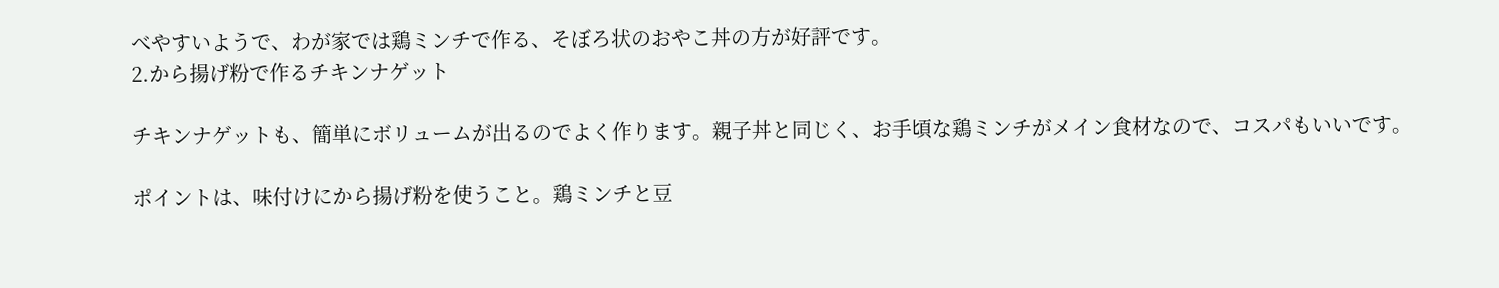べやすいようで、わが家では鶏ミンチで作る、そぼろ状のおやこ丼の方が好評です。
2.から揚げ粉で作るチキンナゲット

チキンナゲットも、簡単にボリュームが出るのでよく作ります。親子丼と同じく、お手頃な鶏ミンチがメイン食材なので、コスパもいいです。

ポイントは、味付けにから揚げ粉を使うこと。鶏ミンチと豆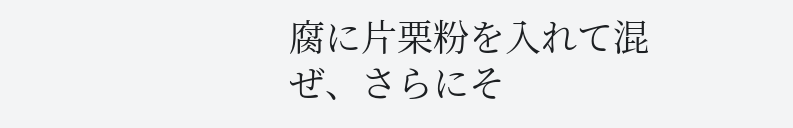腐に片栗粉を入れて混ぜ、さらにそ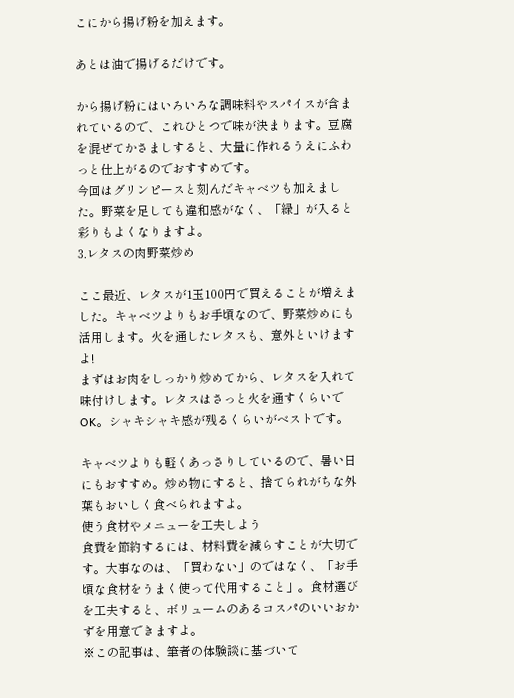こにから揚げ粉を加えます。

あとは油で揚げるだけです。

から揚げ粉にはいろいろな調味料やスパイスが含まれているので、これひとつで味が決まります。豆腐を混ぜてかさましすると、大量に作れるうえにふわっと仕上がるのでおすすめです。
今回はグリンピースと刻んだキャベツも加えました。野菜を足しても違和感がなく、「緑」が入ると彩りもよくなりますよ。
3.レタスの肉野菜炒め

ここ最近、レタスが1玉100円で買えることが増えました。キャベツよりもお手頃なので、野菜炒めにも活用します。火を通したレタスも、意外といけますよ!
まずはお肉をしっかり炒めてから、レタスを入れて味付けします。レタスはさっと火を通すくらいでOK。シャキシャキ感が残るくらいがベストです。

キャベツよりも軽くあっさりしているので、暑い日にもおすすめ。炒め物にすると、捨てられがちな外葉もおいしく食べられますよ。
使う食材やメニューを工夫しよう
食費を節約するには、材料費を減らすことが大切です。大事なのは、「買わない」のではなく、「お手頃な食材をうまく使って代用すること」。食材選びを工夫すると、ボリュームのあるコスパのいいおかずを用意できますよ。
※この記事は、筆者の体験談に基づいて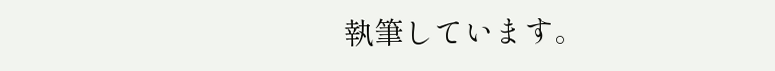執筆しています。